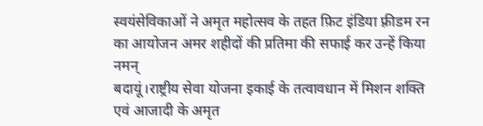स्वयंसेविकाओं ने अमृत महोत्सव के तहत फ़िट इंडिया फ़्रीडम रन का आयोजन अमर शहीदों की प्रतिमा की सफाई कर उन्हें किया नमन्
बदायूं।राष्ट्रीय सेवा योजना इकाई के तत्वावधान में मिशन शक्ति एवं आजादी के अमृत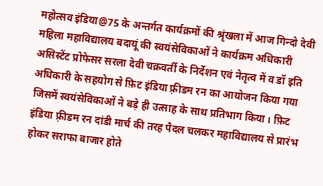महोत्सव इंडिया@75 के अन्तर्गत कार्यक्रमों की श्रृंखला में आज गिन्दो देवी महिला महाविद्यालय बदायूं की स्वयंसेविकाओं ने कार्यक्रम अधिकारी असिस्टेंट प्रोफेसर सरला देवी चक्रवर्ती के निर्देशन एवं नेतृत्व में व डॉ इति अधिकारी के सहयोग से फ़िट इंडिया फ़्रीडम रन का आयोजन किया गया जिसमें स्वयंसेविकाओं ने बड़े ही उत्साह के साथ प्रतिभाग किया। फ़िट इंडिया फ़्रीडम रन दांडी मार्च की तरह पैदल चलकर महाविद्यालय से प्रारंभ होकर सराफा बाजार होते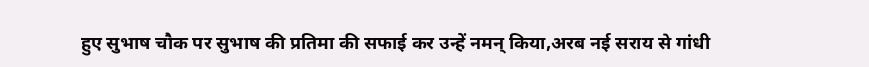हुए सुभाष चौक पर सुभाष की प्रतिमा की सफाई कर उन्हें नमन् किया,अरब नई सराय से गांधी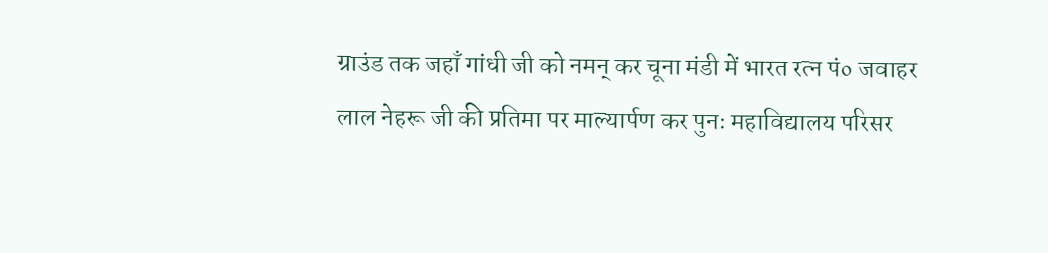ग्राउंड तक जहाँ गांधी जी को नमन् कर चूना मंडी में भारत रत्न पं० जवाहर लाल नेहरू जी की प्रतिमा पर माल्यार्पण कर पुनः महाविद्यालय परिसर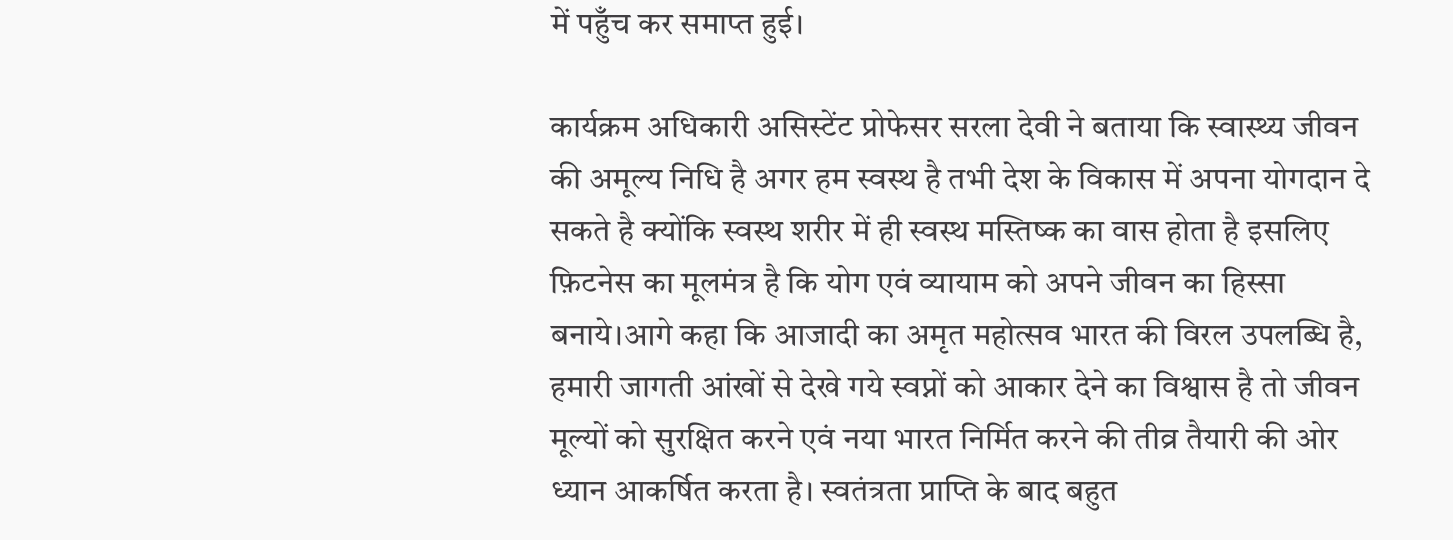में पहुँच कर समाप्त हुई।

कार्यक्रम अधिकारी असिस्टेंट प्रोफेसर सरला देवी ने बताया कि स्वास्थ्य जीवन की अमूल्य निधि है अगर हम स्वस्थ है तभी देश के विकास में अपना योगदान दे सकते है क्योंकि स्वस्थ शरीर में ही स्वस्थ मस्तिष्क का वास होता है इसलिए फ़िटनेस का मूलमंत्र है कि योग एवं व्यायाम को अपने जीवन का हिस्सा बनाये।आगे कहा कि आजादी का अमृत महोत्सव भारत की विरल उपलब्धि है, हमारी जागती आंखों से देखे गये स्वप्नों को आकार देने का विश्वास है तो जीवन मूल्यों को सुरक्षित करने एवं नया भारत निर्मित करने की तीव्र तैयारी की ओर ध्यान आकर्षित करता है। स्वतंत्रता प्राप्ति के बाद बहुत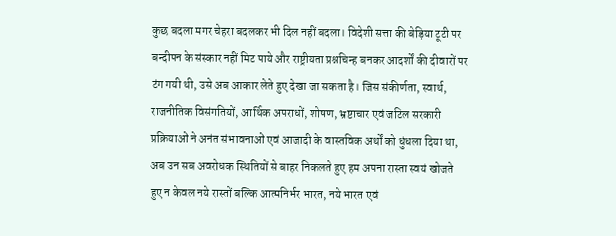कुछ बदला मगर चेहरा बदलकर भी दिल नहीं बदला। विदेशी सत्ता की बेड़िया टूटी पर बन्दीपन के संस्कार नहीं मिट पाये और राष्ट्रीयता प्रश्नचिन्ह बनकर आदर्शों की दीवारों पर टंग गयी थी, उसे अब आकार लेते हुए देखा जा सकता है। जिस संकीर्णता, स्वार्थ, राजनीतिक विसंगतियों, आर्थिक अपराधों, शोषण, भ्रष्टाचार एवं जटिल सरकारी प्रक्रियाओं ने अनंत संभावनाओं एवं आजादी के वास्तविक अर्थों को धुंधला दिया था, अब उन सब अवरोधक स्थितियों से बाहर निकलते हुए हम अपना रास्ता स्वयं खोजते हुए न केवल नये रास्तों बल्कि आत्मनिर्भर भारत, नये भारत एवं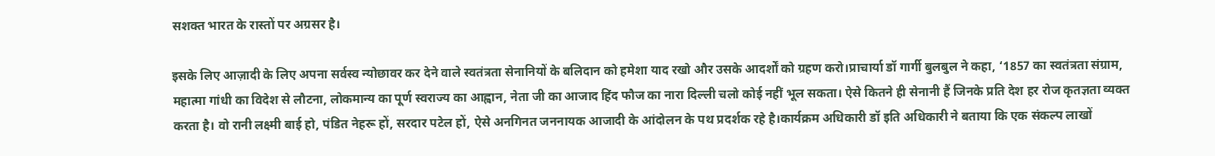सशक्त भारत के रास्तों पर अग्रसर है।

इसके लिए आज़ादी के लिए अपना सर्वस्व न्योछावर कर देने वाले स्वतंत्रता सेनानियों के बलिदान को हमेशा याद रखो और उसके आदर्शों को ग्रहण करो।प्राचार्या डॉ गार्गी बुलबुल ने कहा, ‘1857 का स्वतंत्रता संग्राम, महात्मा गांधी का विदेश से लौटना, लोकमान्य का पूर्ण स्वराज्य का आह्वान, नेता जी का आजाद हिंद फौज का नारा दिल्ली चलो कोई नहीं भूल सकता। ऐसे कितने ही सेनानी हैं जिनके प्रति देश हर रोज कृतज्ञता व्यक्त करता है। वो रानी लक्ष्मी बाई हो, पंडित नेहरू हों, सरदार पटेल हों, ऐसे अनगिनत जननायक आजादी के आंदोलन के पथ प्रदर्शक रहे है।कार्यक्रम अधिकारी डॉ इति अधिकारी ने बताया कि एक संकल्प लाखों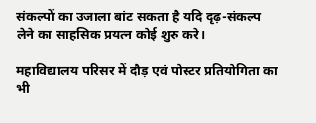संकल्पों का उजाला बांट सकता है यदि दृढ़-संकल्प लेने का साहसिक प्रयत्न कोई शुरु करे।

महाविद्यालय परिसर में दौड़ एवं पोस्टर प्रतियोगिता का भी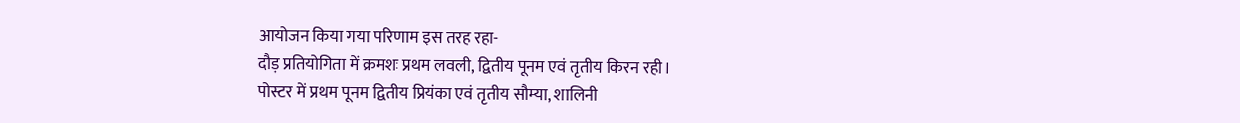आयोजन किया गया परिणाम इस तरह रहा-
दौड़ प्रतियोगिता में क्रमशः प्रथम लवली, द्वितीय पूनम एवं तृतीय किरन रही।
पोस्टर में प्रथम पूनम द्वितीय प्रियंका एवं तृतीय सौम्या, शालिनी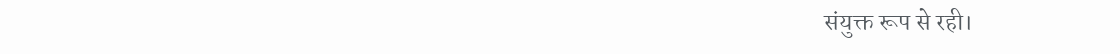संयुक्त रूप से रही।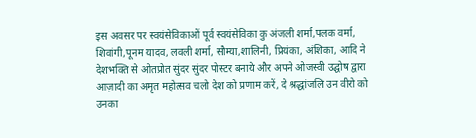इस अवसर पर स्वयंसेविकाओं पूर्व स्वयंसेविका कु अंजली शर्मा,पलक वर्मा, शिवांगी,पूनम यादव, लवली शर्मा, सौम्या,शालिनी, प्रियंका, अंशिका, आदि ने देशभक्ति से ओतप्रोत सुंदर सुंदर पोस्टर बनाये और अपने ओजस्वी उद्घोष द्वारा आज़ादी का अमृत महोत्सव चलो देश को प्रणाम करें, दे श्रद्धांजलि उन वीरो को उनका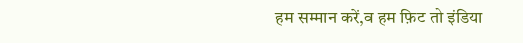हम सम्मान करें,व हम फ़िट तो इंडिया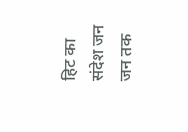हिट का संदेश जन जन तक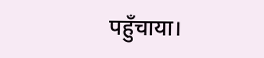पहुँचाया।